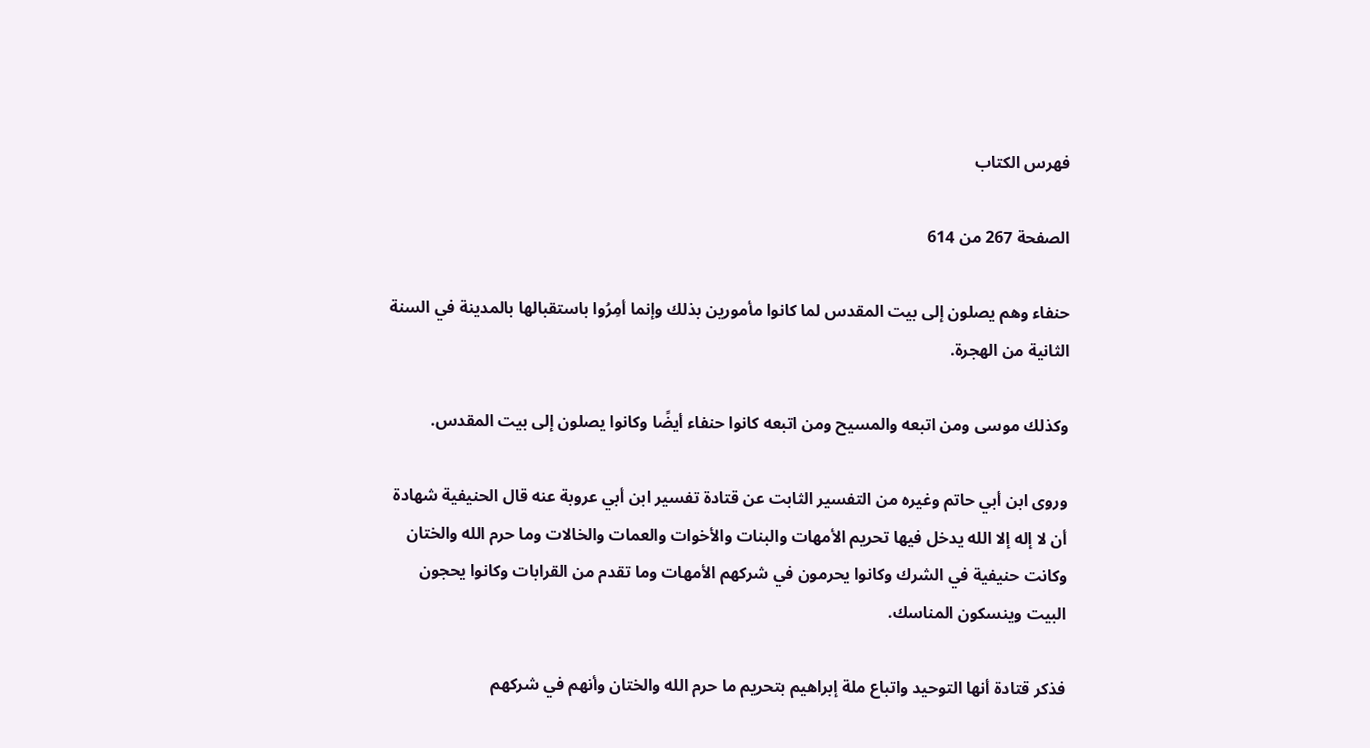فهرس الكتاب

الصفحة 267 من 614

حنفاء وهم يصلون إلى بيت المقدس لما كانوا مأمورين بذلك وإنما أمِرُوا باستقبالها بالمدينة في السنة الثانية من الهجرة.

وكذلك موسى ومن اتبعه والمسيح ومن اتبعه كانوا حنفاء أيضًا وكانوا يصلون إلى بيت المقدس.

وروى ابن أبي حاتم وغيره من التفسير الثابت عن قتادة تفسير ابن أبي عروبة عنه قال الحنيفية شهادة أن لا إله إلا الله يدخل فيها تحريم الأمهات والبنات والأخوات والعمات والخالات وما حرم الله والختان وكانت حنيفية في الشرك وكانوا يحرمون في شركهم الأمهات وما تقدم من القرابات وكانوا يحجون البيت وينسكون المناسك.

فذكر قتادة أنها التوحيد واتباع ملة إبراهيم بتحريم ما حرم الله والختان وأنهم في شركهم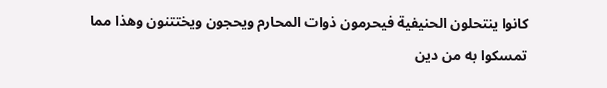كانوا ينتحلون الحنيفية فيحرمون ذوات المحارم ويحجون ويختتنون وهذا مما تمسكوا به من دين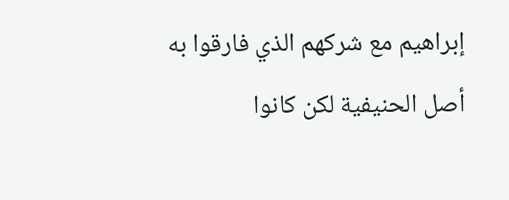إبراهيم مع شركهم الذي فارقوا به أصل الحنيفية لكن كانوا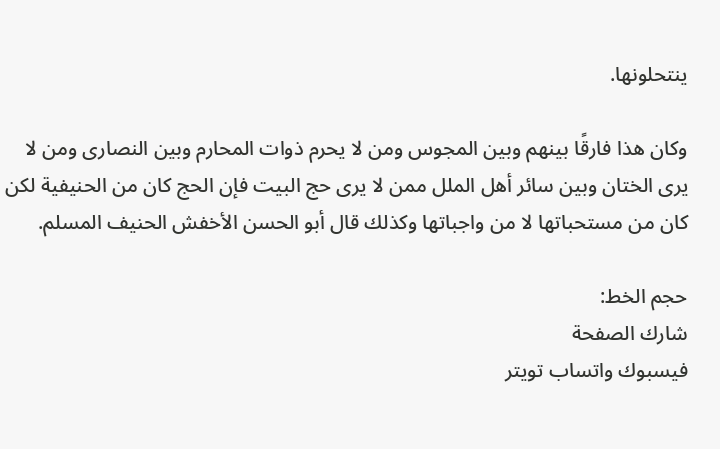ينتحلونها.

وكان هذا فارقًا بينهم وبين المجوس ومن لا يحرم ذوات المحارم وبين النصارى ومن لا يرى الختان وبين سائر أهل الملل ممن لا يرى حج البيت فإن الحج كان من الحنيفية لكن كان من مستحباتها لا من واجباتها وكذلك قال أبو الحسن الأخفش الحنيف المسلم.

حجم الخط:
شارك الصفحة
فيسبوك واتساب تويتر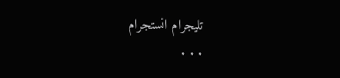تليجرام انستجرام
. . .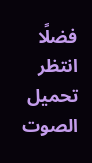فضلًا انتظر تحميل الصوت